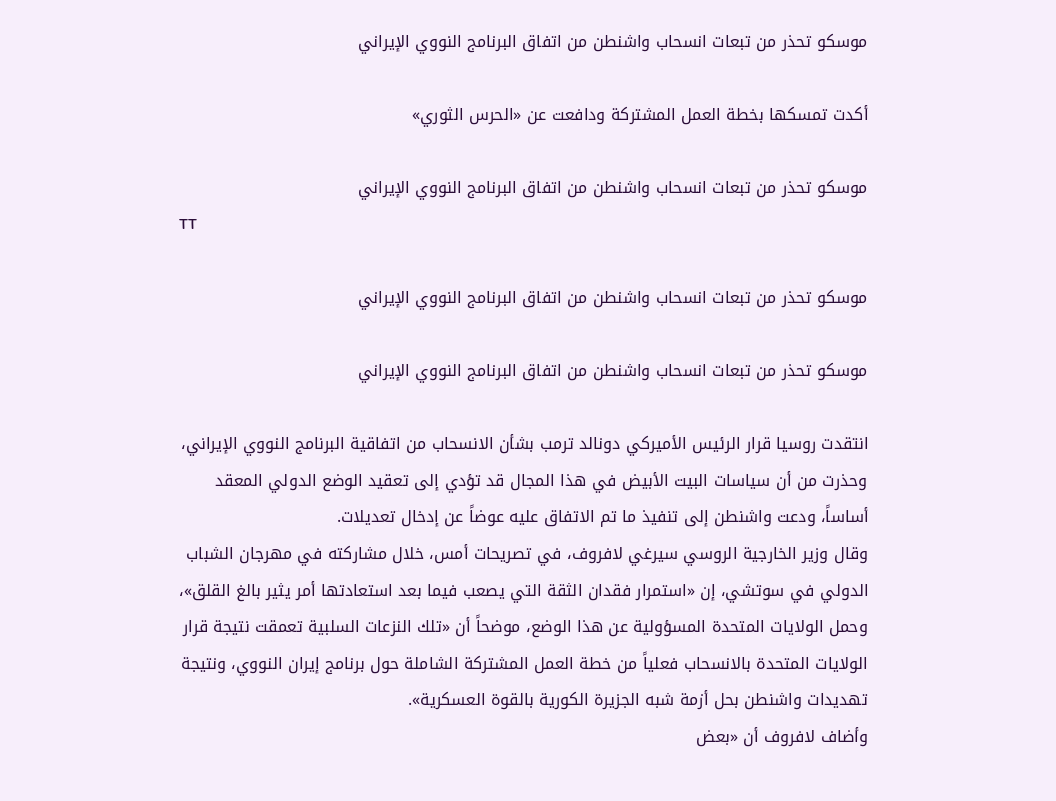موسكو تحذر من تبعات انسحاب واشنطن من اتفاق البرنامج النووي الإيراني

أكدت تمسكها بخطة العمل المشتركة ودافعت عن «الحرس الثوري»

موسكو تحذر من تبعات انسحاب واشنطن من اتفاق البرنامج النووي الإيراني
TT

موسكو تحذر من تبعات انسحاب واشنطن من اتفاق البرنامج النووي الإيراني

موسكو تحذر من تبعات انسحاب واشنطن من اتفاق البرنامج النووي الإيراني

انتقدت روسيا قرار الرئيس الأميركي دونالد ترمب بشأن الانسحاب من اتفاقية البرنامج النووي الإيراني، وحذرت من أن سياسات البيت الأبيض في هذا المجال قد تؤدي إلى تعقيد الوضع الدولي المعقد أساساً، ودعت واشنطن إلى تنفيذ ما تم الاتفاق عليه عوضاً عن إدخال تعديلات.
وقال وزير الخارجية الروسي سيرغي لافروف، في تصريحات أمس، خلال مشاركته في مهرجان الشباب الدولي في سوتشي، إن «استمرار فقدان الثقة التي يصعب فيما بعد استعادتها أمر يثير بالغ القلق»، وحمل الولايات المتحدة المسؤولية عن هذا الوضع، موضحاً أن «تلك النزعات السلبية تعمقت نتيجة قرار الولايات المتحدة بالانسحاب فعلياً من خطة العمل المشتركة الشاملة حول برنامج إيران النووي، ونتيجة تهديدات واشنطن بحل أزمة شبه الجزيرة الكورية بالقوة العسكرية».
وأضاف لافروف أن «بعض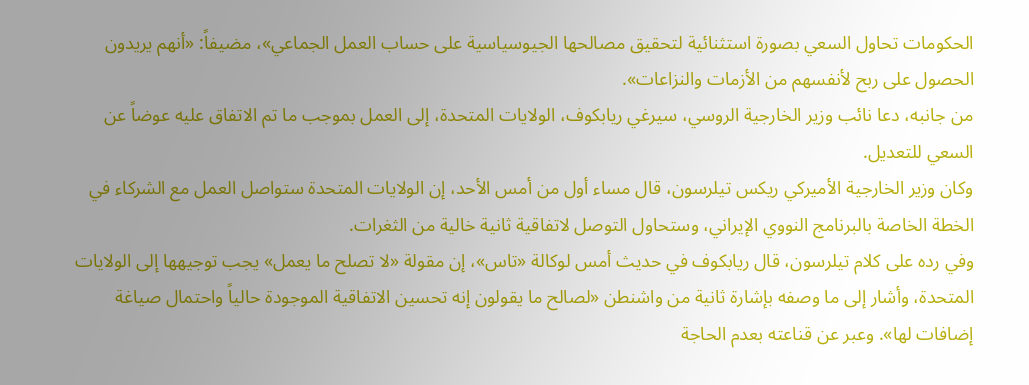الحكومات تحاول السعي بصورة استثنائية لتحقيق مصالحها الجيوسياسية على حساب العمل الجماعي»، مضيفاً: «أنهم يريدون الحصول على ربح لأنفسهم من الأزمات والنزاعات».
من جانبه، دعا نائب وزير الخارجية الروسي، سيرغي ريابكوف، الولايات المتحدة، إلى العمل بموجب ما تم الاتفاق عليه عوضاً عن السعي للتعديل.
وكان وزير الخارجية الأميركي ريكس تيلرسون، قال مساء أول من أمس الأحد، إن الولايات المتحدة ستواصل العمل مع الشركاء في الخطة الخاصة بالبرنامج النووي الإيراني، وستحاول التوصل لاتفاقية ثانية خالية من الثغرات.
وفي رده على كلام تيلرسون، قال ريابكوف في حديث أمس لوكالة «تاس»، إن مقولة «لا تصلح ما يعمل» يجب توجيهها إلى الولايات المتحدة، وأشار إلى ما وصفه بإشارة ثانية من واشنطن «لصالح ما يقولون إنه تحسين الاتفاقية الموجودة حالياً واحتمال صياغة إضافات لها». وعبر عن قناعته بعدم الحاجة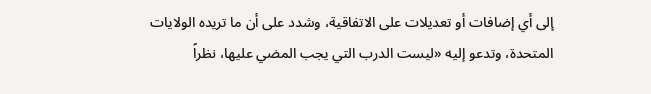إلى أي إضافات أو تعديلات على الاتفاقية، وشدد على أن ما تريده الولايات المتحدة، وتدعو إليه «ليست الدرب التي يجب المضي عليها، نظراً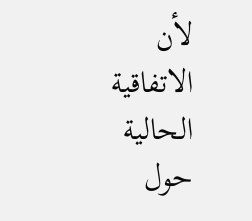لأن الاتفاقية الحالية حول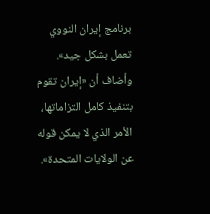برنامج إيران النووي تعمل بشكل جيد». وأضاف أن «إيران تقوم بتنفيذ كامل التزاماتها، الأمر الذي لا يمكن قوله عن الولايات المتحدة».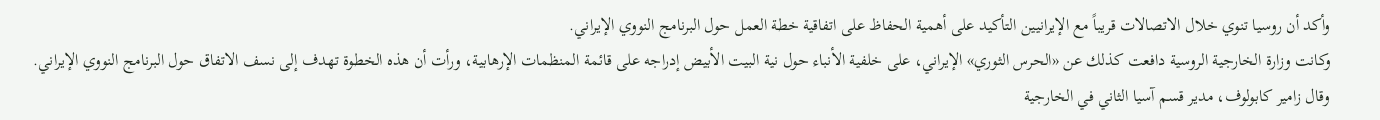وأكد أن روسيا تنوي خلال الاتصالات قريباً مع الإيرانيين التأكيد على أهمية الحفاظ على اتفاقية خطة العمل حول البرنامج النووي الإيراني.
وكانت وزارة الخارجية الروسية دافعت كذلك عن «الحرس الثوري» الإيراني، على خلفية الأنباء حول نية البيت الأبيض إدراجه على قائمة المنظمات الإرهابية، ورأت أن هذه الخطوة تهدف إلى نسف الاتفاق حول البرنامج النووي الإيراني.
وقال زامير كابولوف، مدير قسم آسيا الثاني في الخارجية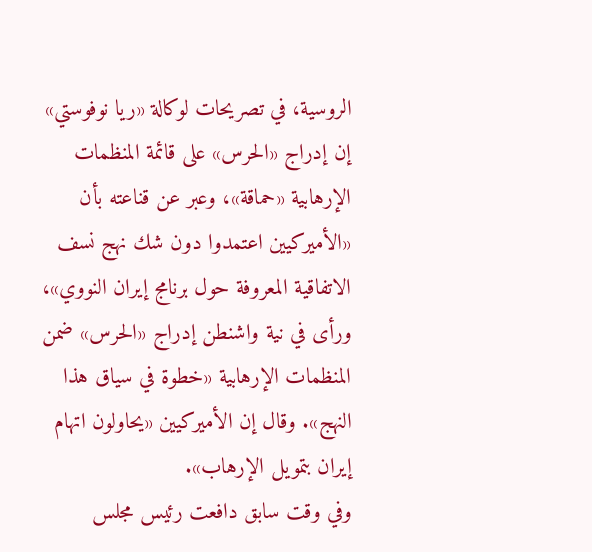الروسية، في تصريحات لوكالة «ريا نوفوستي» إن إدراج «الحرس» على قائمة المنظمات الإرهابية «حماقة»، وعبر عن قناعته بأن «الأميركيين اعتمدوا دون شك نهج نسف الاتفاقية المعروفة حول برنامج إيران النووي»، ورأى في نية واشنطن إدراج «الحرس» ضمن المنظمات الإرهابية «خطوة في سياق هذا النهج». وقال إن الأميركيين «يحاولون اتهام إيران بتمويل الإرهاب».
وفي وقت سابق دافعت رئيس مجلس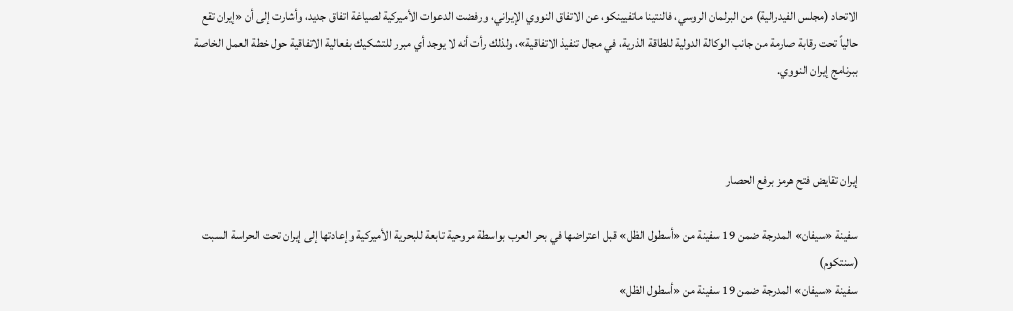الاتحاد (مجلس الفيدرالية) من البرلمان الروسي، فالنتينا ماتفيينكو، عن الاتفاق النووي الإيراني، ورفضت الدعوات الأميركية لصياغة اتفاق جديد، وأشارت إلى أن «إيران تقع حالياً تحت رقابة صارمة من جانب الوكالة الدولية للطاقة الذرية، في مجال تنفيذ الاتفاقية»، ولذلك رأت أنه لا يوجد أي مبرر للتشكيك بفعالية الاتفاقية حول خطة العمل الخاصة ببرنامج إيران النووي.



إيران تقايض فتح هرمز برفع الحصار

سفينة «سيفان» المدرجة ضمن 19 سفينة من «أسطول الظل» قبل اعتراضها في بحر العرب بواسطة مروحية تابعة للبحرية الأميركية وإعادتها إلى إيران تحت الحراسة السبت (سنتكوم)
سفينة «سيفان» المدرجة ضمن 19 سفينة من «أسطول الظل»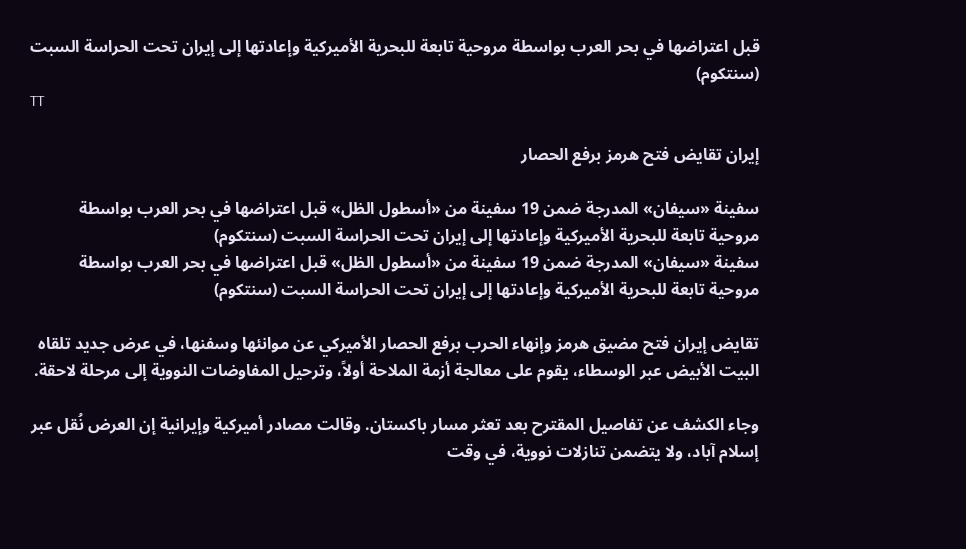قبل اعتراضها في بحر العرب بواسطة مروحية تابعة للبحرية الأميركية وإعادتها إلى إيران تحت الحراسة السبت (سنتكوم)
TT

إيران تقايض فتح هرمز برفع الحصار

سفينة «سيفان» المدرجة ضمن 19 سفينة من «أسطول الظل» قبل اعتراضها في بحر العرب بواسطة مروحية تابعة للبحرية الأميركية وإعادتها إلى إيران تحت الحراسة السبت (سنتكوم)
سفينة «سيفان» المدرجة ضمن 19 سفينة من «أسطول الظل» قبل اعتراضها في بحر العرب بواسطة مروحية تابعة للبحرية الأميركية وإعادتها إلى إيران تحت الحراسة السبت (سنتكوم)

تقايض إيران فتح مضيق هرمز وإنهاء الحرب برفع الحصار الأميركي عن موانئها وسفنها، في عرض جديد تلقاه البيت الأبيض عبر الوسطاء، يقوم على معالجة أزمة الملاحة أولاً، وترحيل المفاوضات النووية إلى مرحلة لاحقة.

وجاء الكشف عن تفاصيل المقترح بعد تعثر مسار باكستان. وقالت مصادر أميركية وإيرانية إن العرض نُقل عبر إسلام آباد، ولا يتضمن تنازلات نووية، في وقت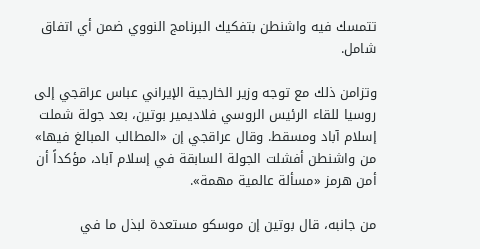تتمسك فيه واشنطن بتفكيك البرنامج النووي ضمن أي اتفاق شامل.

وتزامن ذلك مع توجه وزير الخارجية الإيراني عباس عراقجي إلى روسيا للقاء الرئيس الروسي فلاديمير بوتين، بعد جولة شملت إسلام آباد ومسقط. وقال عراقجي إن «المطالب المبالغ فيها» من واشنطن أفشلت الجولة السابقة في إسلام آباد، مؤكداً أن أمن هرمز «مسألة عالمية مهمة».

من جانبه، قال بوتين إن موسكو مستعدة لبذل ما في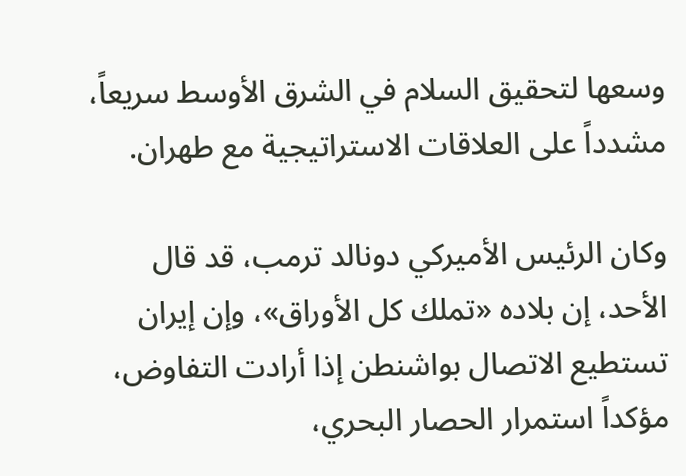وسعها لتحقيق السلام في الشرق الأوسط سريعاً، مشدداً على العلاقات الاستراتيجية مع طهران.

وكان الرئيس الأميركي دونالد ترمب، قد قال الأحد، إن بلاده «تملك كل الأوراق»، وإن إيران تستطيع الاتصال بواشنطن إذا أرادت التفاوض، مؤكداً استمرار الحصار البحري،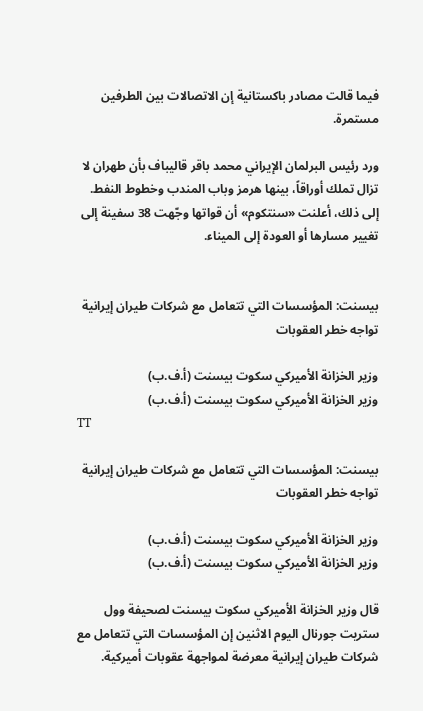فيما قالت مصادر باكستانية إن الاتصالات بين الطرفين مستمرة.

ورد رئيس البرلمان الإيراني محمد باقر قاليباف بأن طهران لا تزال تملك أوراقاً، بينها هرمز وباب المندب وخطوط النفط. إلى ذلك، أعلنت «سنتكوم» أن قواتها وجّهت 38 سفينة إلى تغيير مسارها أو العودة إلى الميناء.


بيسنت: المؤسسات التي تتعامل مع شركات طيران إيرانية تواجه خطر العقوبات

وزير الخزانة الأميركي سكوت بيسنت (أ.ف.ب)
وزير الخزانة الأميركي سكوت بيسنت (أ.ف.ب)
TT

بيسنت: المؤسسات التي تتعامل مع شركات طيران إيرانية تواجه خطر العقوبات

وزير الخزانة الأميركي سكوت بيسنت (أ.ف.ب)
وزير الخزانة الأميركي سكوت بيسنت (أ.ف.ب)

قال وزير الخزانة الأميركي سكوت بيسنت لصحيفة وول ستريت جورنال اليوم الاثنين إن المؤسسات التي تتعامل مع شركات طيران إيرانية معرضة لمواجهة عقوبات أميركية.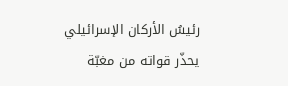رئيسُ الأركان الإسرائيلي يحذّر قواته من مغبّة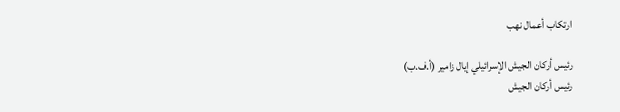ارتكاب أعمال نهب

رئيس أركان الجيش الإسرائيلي إيال زامير (أ.ف.ب)
رئيس أركان الجيش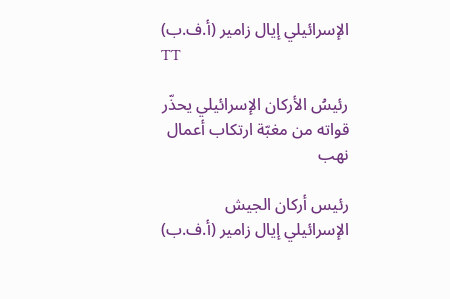الإسرائيلي إيال زامير (أ.ف.ب)
TT

رئيسُ الأركان الإسرائيلي يحذّر قواته من مغبّة ارتكاب أعمال نهب

رئيس أركان الجيش الإسرائيلي إيال زامير (أ.ف.ب)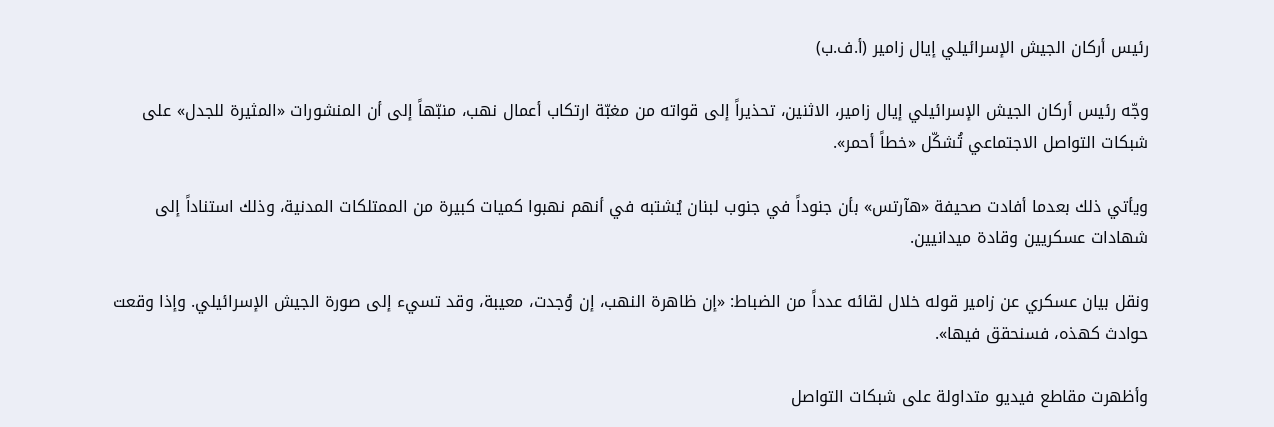رئيس أركان الجيش الإسرائيلي إيال زامير (أ.ف.ب)

وجّه رئيس أركان الجيش الإسرائيلي إيال زامير، الاثنين، تحذيراً إلى قواته من مغبّة ارتكاب أعمال نهب، منبّهاً إلى أن المنشورات «المثيرة للجدل» على شبكات التواصل الاجتماعي تُشكّل «خطاً أحمر».

ويأتي ذلك بعدما أفادت صحيفة «هآرتس» بأن جنوداً في جنوب لبنان يُشتبه في أنهم نهبوا كميات كبيرة من الممتلكات المدنية، وذلك استناداً إلى شهادات عسكريين وقادة ميدانيين.

ونقل بيان عسكري عن زامير قوله خلال لقائه عدداً من الضباط: «إن ظاهرة النهب، إن وُجدت، معيبة، وقد تسيء إلى صورة الجيش الإسرائيلي. وإذا وقعت حوادث كهذه، فسنحقق فيها».

وأظهرت مقاطع فيديو متداولة على شبكات التواصل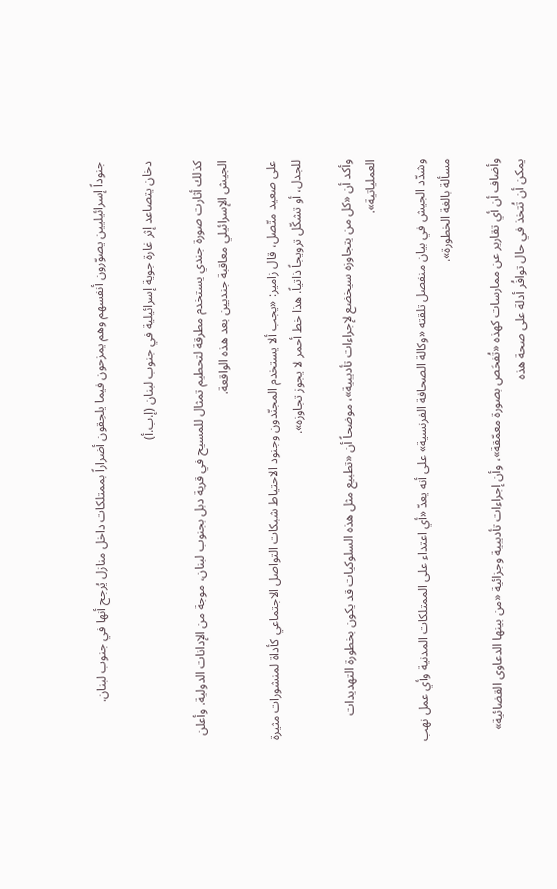جنوداً إسرائيليين يصوّرون أنفسهم وهم يمزحون فيما يلحِقون أضراراً بممتلكات داخل منازل يُرجح أنها في جنوب لبنان.

دخان يتصاعد إثر غارة جوية إسرائيلية في جنوب لبنان (إ.ب.أ)

كذلك أثارت صورة جندي يستخدم مطرقة لتحطيم تمثال للمسيح في قرية دبل بجنوب لبنان، موجة من الإدانات الدولية. وأعلن الجيش الإسرائيلي معاقبة جنديين بعد هذه الواقعة.

على صعيد متّصل، قال زامير: «يجب ألا يستخدم المجنّدون وجنود الاحتياط شبكات التواصل الاجتماعي كأداة لمنشورات مثيرة للجدل، أو تشكّل ترويجاً ذاتياً. هذا خط أحمر لا يجوز تجاوزه».

وأكد أن «كل من يتجاوزه سيخضع لإجراءات تأديبية»، موضحاً أن «تطبيع مثل هذه السلوكيات قد يكون بخطورة التهديدات العملياتية».

وشدّد الجيش في بيان منفصل تلقته «وكالة الصحافة الفرنسية» على أنه يعدّ «أي اعتداء على الممتلكات المدنية وأي عمل نهب مسألة بالغة الخطورة».

وأضاف أن أي تقارير عن ممارسات كهذه «تُفحَص بصورة معمّقة»، وأن إجراءات تأديبية وجزائية «من بينها الدعاوى القضائية» يمكن أن تُتخذ في حال توافُر أدلة على صحة هذه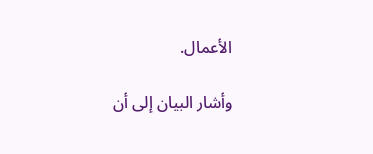الأعمال.

وأشار البيان إلى أن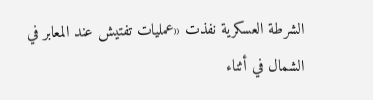الشرطة العسكرية نفذت «عمليات تفتيش عند المعابر في الشمال في أثناء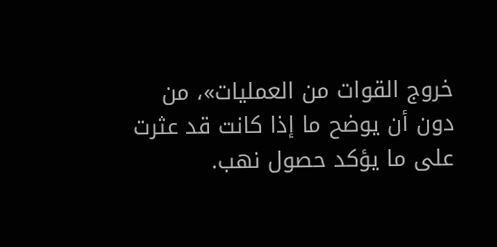خروج القوات من العمليات»، من دون أن يوضح ما إذا كانت قد عثرت على ما يؤكد حصول نهب.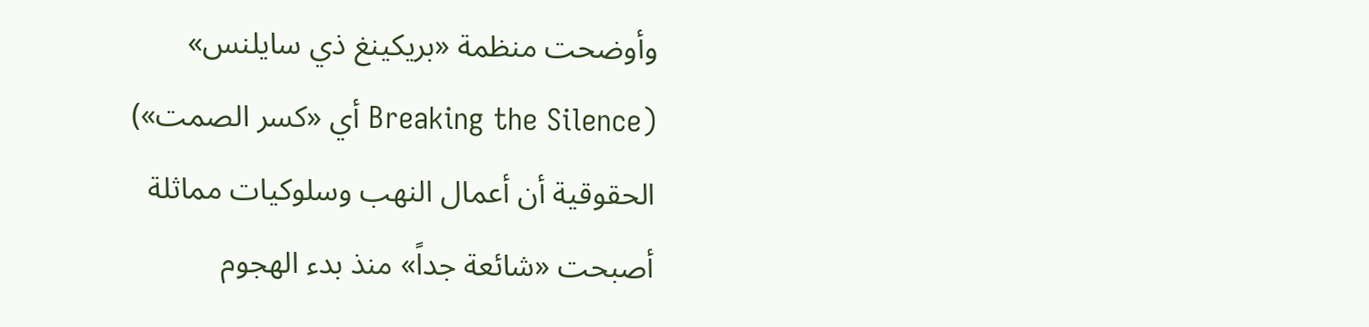وأوضحت منظمة «بريكينغ ذي سايلنس» (Breaking the Silence أي «كسر الصمت») الحقوقية أن أعمال النهب وسلوكيات مماثلة أصبحت «شائعة جداً» منذ بدء الهجوم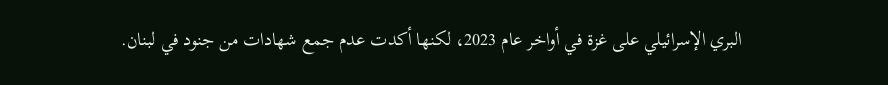البري الإسرائيلي على غزة في أواخر عام 2023، لكنها أكدت عدم جمع شهادات من جنود في لبنان.